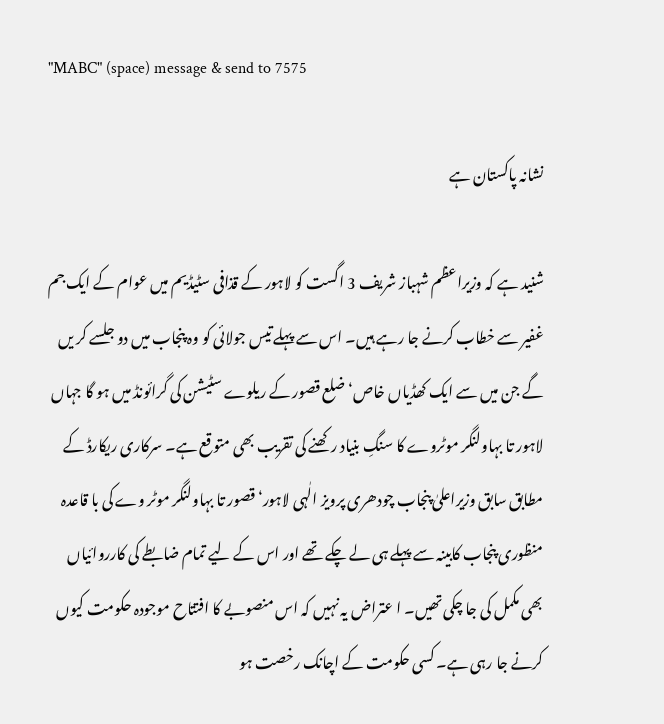"MABC" (space) message & send to 7575

نشانہ پاکستان ہے

شنید ہے کہ وزیراعظم شہباز شریف 3 اگست کو لاہور کے قذافی سٹیڈیم میں عوام کے ایک جم غفیر سے خطاب کرنے جا رہے ہیں۔ اس سے پہلے تیس جولائی کو وہ پنجاب میں دو جلسے کر یں گے جن میں سے ایک کھڈیاں خاص‘ ضلع قصور کے ریلوے سٹیشن کی گرائونڈ میں ہو گا جہاں لاہور تا بہاولنگر موٹروے کا سنگِ بنیاد رکھنے کی تقریب بھی متوقع ہے۔ سرکاری ریکارڈ کے مطابق سابق وزیراعلیٰ پنجاب چودھری پرویز الٰہی لاہور‘ قصور تا بہاولنگر موٹر وے کی با قاعدہ منظوری پنجاب کابینہ سے پہلے ہی لے چکے تھے اور اس کے لیے تمام ضابطے کی کارروائیاں بھی مکمل کی جا چکی تھیں۔ ا عتراض یہ نہیں کہ اس منصوبے کا افتتاح موجودہ حکومت کیوں کرنے جا رہی ہے۔ کسی حکومت کے اچانک رخصت ہو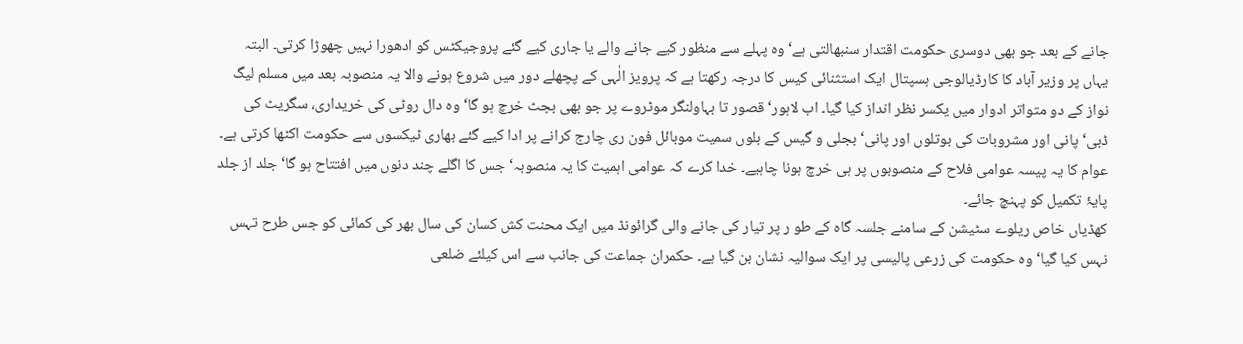جانے کے بعد جو بھی دوسری حکومت اقتدار سنبھالتی ہے‘ وہ پہلے سے منظور کیے جانے والے یا جاری کیے گئے پروجیکٹس کو ادھورا نہیں چھوڑا کرتی۔ البتہ یہاں پر وزیر آباد کا کارڈیالوجی ہسپتال ایک استثنائی کیس کا درجہ رکھتا ہے کہ پرویز الٰہی کے پچھلے دور میں شروع ہونے والا یہ منصوبہ بعد میں مسلم لیگ نواز کے دو متواتر ادوار میں یکسر نظر انداز کیا گیا۔ اب لاہور‘ قصور تا بہاولنگر موٹروے پر جو بھی بجٹ خرچ ہو گا‘ وہ دال روٹی کی خریداری، سگریٹ کی ڈبی‘ پانی اور مشروبات کی بوتلوں اور پانی‘ بجلی و گیس کے بلوں سمیت موبائل فون ری چارج کرانے پر ادا کیے گئے بھاری ٹیکسوں سے حکومت اکٹھا کرتی ہے۔ عوام کا یہ پیسہ عوامی فلاح کے منصوبوں پر ہی خرچ ہونا چاہیے۔ خدا کرے کہ عوامی اہمیت کا یہ منصوبہ‘ جس کا اگلے چند دنوں میں افتتاح ہو گا‘ جلد از جلد پایۂ تکمیل کو پہنچ جائے۔
کھڈیاں خاص ریلوے سٹیشن کے سامنے جلسہ گاہ کے طو ر پر تیار کی جانے والی گرائونڈ میں ایک محنت کش کسان کی سال بھر کی کمائی کو جس طرح تہس نہس کیا گیا‘ وہ حکومت کی زرعی پالیسی پر ایک سوالیہ نشان بن گیا ہے۔ حکمران جماعت کی جانب سے اس کیلئے ضلعی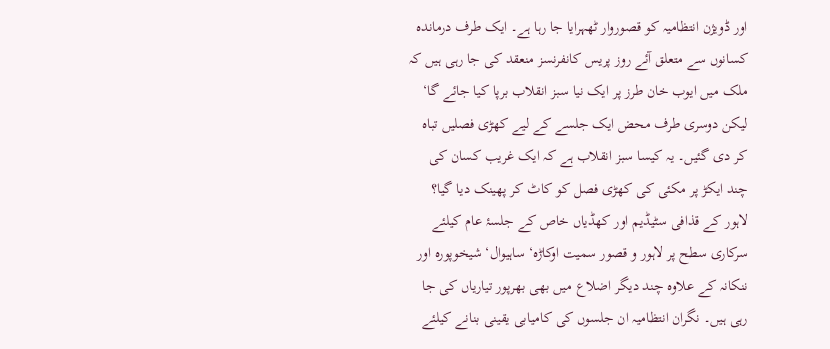اور ڈویژن انتظامیہ کو قصوروار ٹھہرایا جا رہا ہے۔ ایک طرف درماندہ کسانوں سے متعلق آئے روز پریس کانفرنسز منعقد کی جا رہی ہیں کہ ملک میں ایوب خان طرز پر ایک نیا سبز انقلاب برپا کیا جائے گا‘ لیکن دوسری طرف محض ایک جلسے کے لیے کھڑی فصلیں تباہ کر دی گئیں۔ یہ کیسا سبز انقلاب ہے کہ ایک غریب کسان کی چند ایکڑ پر مکئی کی کھڑی فصل کو کاٹ کر پھینک دیا گیا؟ لاہور کے قذافی سٹیڈیم اور کھڈیاں خاص کے جلسۂ عام کیلئے سرکاری سطح پر لاہور و قصور سمیت اوکاڑہ‘ ساہیوال‘ شیخوپورہ اور ننکانہ کے علاوہ چند دیگر اضلاع میں بھی بھرپور تیاریاں کی جا رہی ہیں۔ نگران انتظامیہ ان جلسوں کی کامیابی یقینی بنانے کیلئے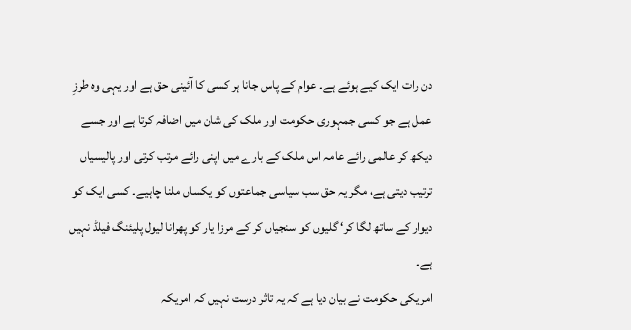دن رات ایک کیے ہوئے ہے۔ عوام کے پاس جانا ہر کسی کا آئینی حق ہے اور یہی وہ طرزِ عمل ہے جو کسی جمہوری حکومت اور ملک کی شان میں اضافہ کرتا ہے اور جسے دیکھ کر عالمی رائے عامہ اس ملک کے بارے میں اپنی رائے مرتب کرتی اور پالیسیاں ترتیب دیتی ہے، مگر یہ حق سب سیاسی جماعتوں کو یکساں ملنا چاہیے۔ کسی ایک کو دیوار کے ساتھ لگا کر‘ گلیوں کو سنجیاں کر کے مرزا یار کو پھرانا لیول پلیئنگ فیلڈ نہیں ہے۔
امریکی حکومت نے بیان دیا ہے کہ یہ تاثر درست نہیں کہ امریکہ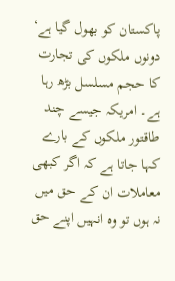پاکستان کو بھول گیا ہے‘ دونوں ملکوں کی تجارت کا حجم مسلسل بڑھ رہا ہے۔ امریکہ جیسے چند طاقتور ملکوں کے بارے کہا جاتا ہے کہ اگر کبھی معاملات ان کے حق میں نہ ہوں تو وہ انہیں اپنے حق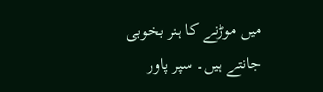میں موڑنے کا ہنر بخوبی جانتے ہیں۔ سپر پاور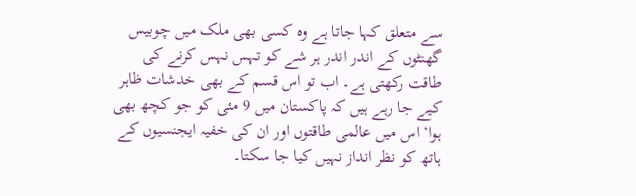سے متعلق کہا جاتا ہے وہ کسی بھی ملک میں چوبیس گھنٹوں کے اندر اندر ہر شے کو تہس نہس کرنے کی طاقت رکھتی ہے۔ اب تو اس قسم کے بھی خدشات ظاہر کیے جا رہے ہیں کہ پاکستان میں 9 مئی کو جو کچھ بھی ہوا‘ اس میں عالمی طاقتوں اور ان کی خفیہ ایجنسیوں کے ہاتھ کو نظر انداز نہیں کیا جا سکتا۔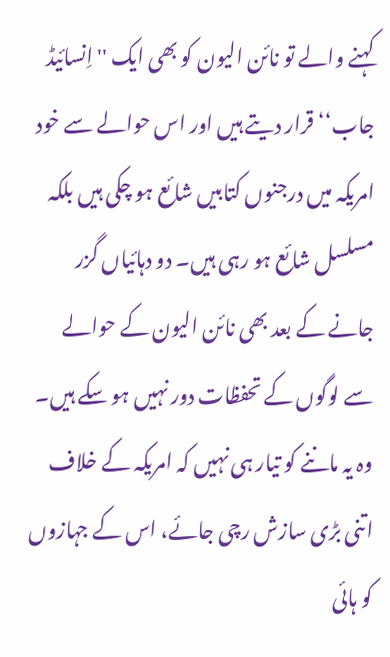کہنے والے تو نائن الیون کو بھی ایک ''اِنسائیڈ جاب‘‘ قرار دیتے ہیں اور اس حوالے سے خود امریکہ میں درجنوں کتابیں شائع ہو چکی ہیں بلکہ مسلسل شائع ہو رہی ہیں۔ دو دہائیاں گزر جانے کے بعد بھی نائن الیون کے حوالے سے لوگوں کے تحفظات دور نہیں ہو سکے ہیں۔ وہ یہ ماننے کو تیار ہی نہیں کہ امریکہ کے خلاف اتنی بڑی سازش رچی جائے، اس کے جہازوں کو ہائی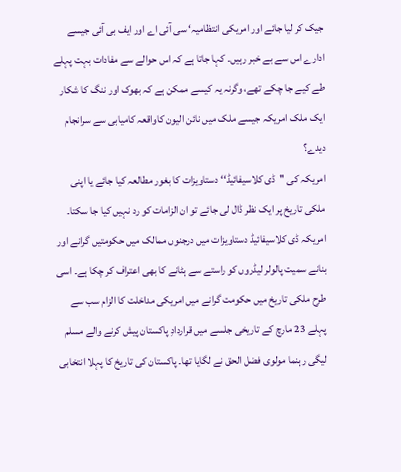جیک کر لیا جائے اور امریکی انتظامیہ‘ سی آئی اے اور ایف بی آئی جیسے ادارے اس سے بے خبر رہیں۔ کہا جاتا ہے کہ اس حوالے سے مفادات بہت پہلے طے کیے جا چکے تھے، وگرنہ یہ کیسے ممکن ہے کہ بھوک اور ننگ کا شکار ایک ملک امریکہ جیسے ملک میں نائن الیون کاواقعہ کامیابی سے سرانجام دیدے؟
امریکہ کی ''ڈی کلاسیفائیڈ‘‘ دستاویزات کا بغور مطالعہ کیا جائے یا اپنی ملکی تاریخ پر ایک نظر ڈال لی جائے تو ان الزامات کو رد نہیں کیا جا سکتا۔ امریکہ ڈی کلاسیفائیڈ دستاویزات میں درجنوں ممالک میں حکومتیں گرانے اور بنانے سمیت پالولر لیڈروں کو راستے سے ہٹانے کا بھی اعتراف کر چکا ہے۔ اسی طرح ملکی تاریخ میں حکومت گرانے میں امریکی مداخلت کا الزام سب سے پہلے 23 مارچ کے تاریخی جلسے میں قراردادِ پاکستان پیش کرنے والے مسلم لیگی رہنما مولوی فضل الحق نے لگایا تھا۔ پاکستان کی تاریخ کا پہلا انتخابی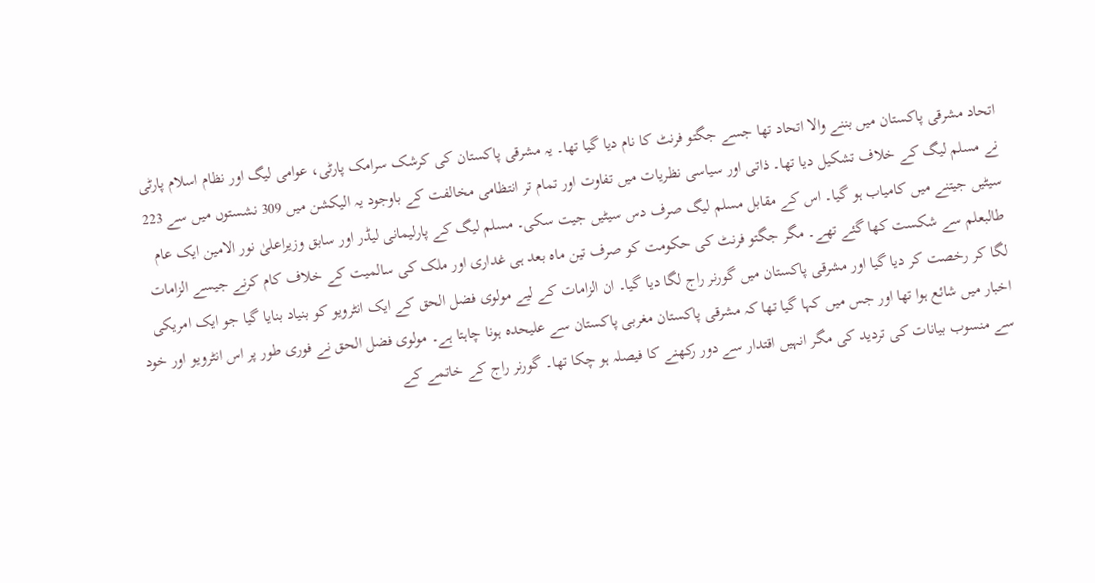اتحاد مشرقی پاکستان میں بننے والا اتحاد تھا جسے جگتو فرنٹ کا نام دیا گیا تھا۔ یہ مشرقی پاکستان کی کرشک سرامک پارٹی، عوامی لیگ اور نظام اسلام پارٹی نے مسلم لیگ کے خلاف تشکیل دیا تھا۔ ذاتی اور سیاسی نظریات میں تفاوت اور تمام تر انتظامی مخالفت کے باوجود یہ الیکشن میں 309 نشستوں میں سے 223 سیٹیں جیتنے میں کامیاب ہو گیا۔ اس کے مقابل مسلم لیگ صرف دس سیٹیں جیت سکی۔ مسلم لیگ کے پارلیمانی لیڈر اور سابق وزیراعلیٰ نور الامین ایک عام طالبعلم سے شکست کھا گئے تھے۔ مگر جگتو فرنٹ کی حکومت کو صرف تین ماہ بعد ہی غداری اور ملک کی سالمیت کے خلاف کام کرنے جیسے الزامات لگا کر رخصت کر دیا گیا اور مشرقی پاکستان میں گورنر راج لگا دیا گیا۔ ان الزامات کے لیے مولوی فضل الحق کے ایک انٹرویو کو بنیاد بنایا گیا جو ایک امریکی اخبار میں شائع ہوا تھا اور جس میں کہا گیا تھا کہ مشرقی پاکستان مغربی پاکستان سے علیحدہ ہونا چاہتا ہے۔ مولوی فضل الحق نے فوری طور پر اس انٹرویو اور خود سے منسوب بیانات کی تردید کی مگر انہیں اقتدار سے دور رکھنے کا فیصلہ ہو چکا تھا۔ گورنر راج کے خاتمے کے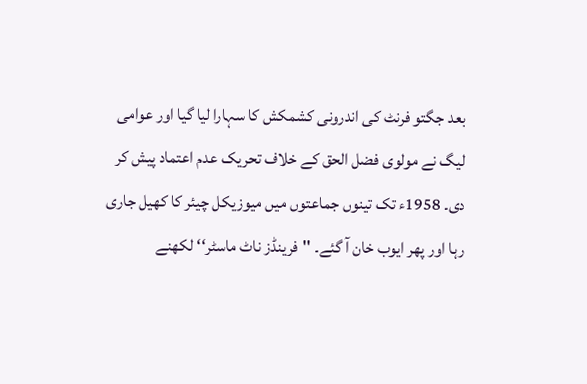بعد جگتو فرنٹ کی اندرونی کشمکش کا سہارا لیا گیا اور عوامی لیگ نے مولوی فضل الحق کے خلاف تحریک عدم اعتماد پیش کر دی۔ 1958ء تک تینوں جماعتوں میں میوزیکل چیئر کا کھیل جاری رہا اور پھر ایوب خان آ گئے۔ ''فرینڈز ناٹ ماسٹر‘‘ لکھنے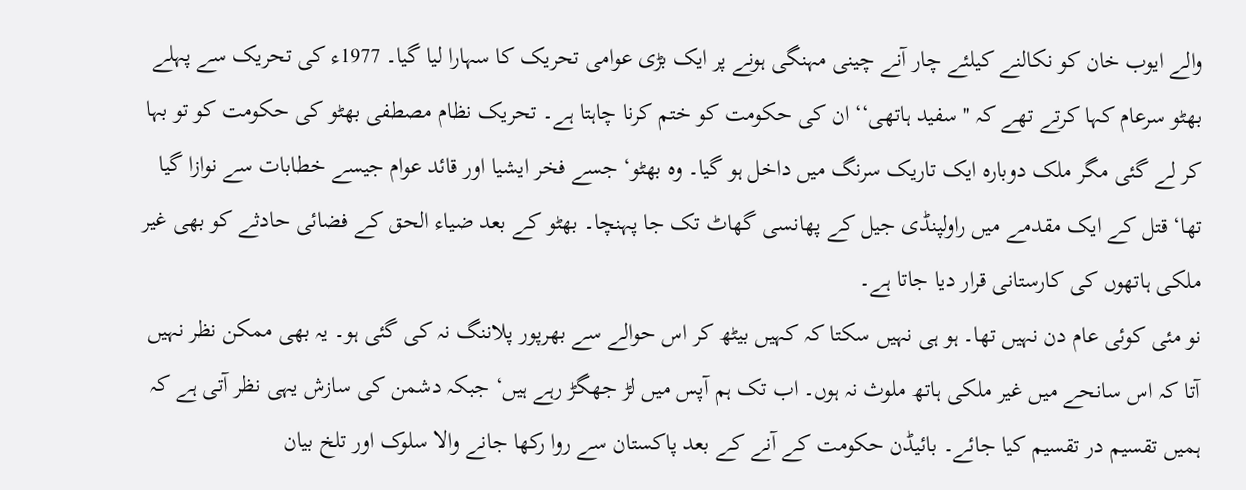والے ایوب خان کو نکالنے کیلئے چار آنے چینی مہنگی ہونے پر ایک بڑی عوامی تحریک کا سہارا لیا گیا۔ 1977ء کی تحریک سے پہلے بھٹو سرعام کہا کرتے تھے کہ ''سفید ہاتھی‘‘ ان کی حکومت کو ختم کرنا چاہتا ہے۔ تحریک نظام مصطفی بھٹو کی حکومت کو تو بہا کر لے گئی مگر ملک دوبارہ ایک تاریک سرنگ میں داخل ہو گیا۔ وہ بھٹو‘ جسے فخر ایشیا اور قائد عوام جیسے خطابات سے نوازا گیا تھا‘ قتل کے ایک مقدمے میں راولپنڈی جیل کے پھانسی گھاٹ تک جا پہنچا۔ بھٹو کے بعد ضیاء الحق کے فضائی حادثے کو بھی غیر ملکی ہاتھوں کی کارستانی قرار دیا جاتا ہے۔
نو مئی کوئی عام دن نہیں تھا۔ ہو ہی نہیں سکتا کہ کہیں بیٹھ کر اس حوالے سے بھرپور پلاننگ نہ کی گئی ہو۔ یہ بھی ممکن نظر نہیں آتا کہ اس سانحے میں غیر ملکی ہاتھ ملوث نہ ہوں۔ اب تک ہم آپس میں لڑ جھگڑ رہے ہیں‘ جبکہ دشمن کی سازش یہی نظر آتی ہے کہ ہمیں تقسیم در تقسیم کیا جائے۔ بائیڈن حکومت کے آنے کے بعد پاکستان سے روا رکھا جانے والا سلوک اور تلخ بیان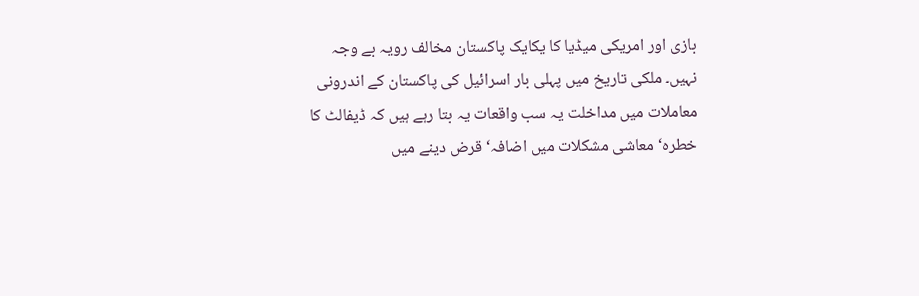بازی اور امریکی میڈیا کا یکایک پاکستان مخالف رویہ بے وجہ نہیں۔ ملکی تاریخ میں پہلی بار اسرائیل کی پاکستان کے اندرونی معاملات میں مداخلت یہ سب واقعات یہ بتا رہے ہیں کہ ڈیفالٹ کا خطرہ‘ معاشی مشکلات میں اضافہ‘ قرض دینے میں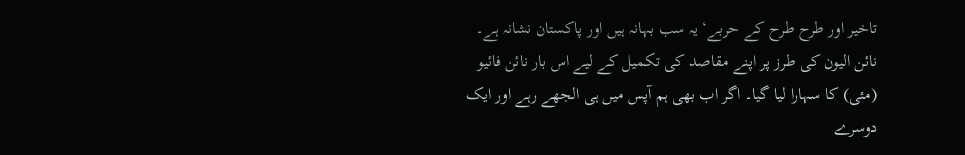تاخیر اور طرح طرح کے حربے‘ یہ سب بہانہ ہیں اور پاکستان نشانہ ہے۔ نائن الیون کی طرز پر اپنے مقاصد کی تکمیل کے لیے اس بار نائن فائیو (مئی) کا سہارا لیا گیا۔ اگر اب بھی ہم آپس میں ہی الجھے رہے اور ایک دوسرے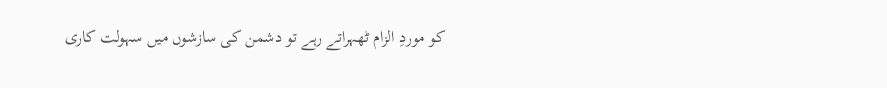کو موردِ الزام ٹھہراتے رہے تو دشمن کی سازشوں میں سہولت کاری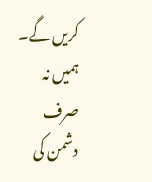کریں گے۔ ہمیں نہ صرف دشمن کی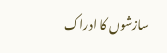سازشوں کا ادراک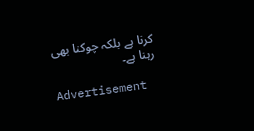کرنا ہے بلکہ چوکنا بھی رہنا ہے۔

Advertisement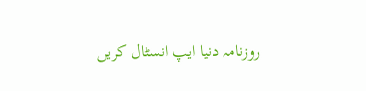روزنامہ دنیا ایپ انسٹال کریں